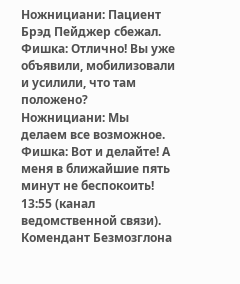Ножнициани: Пациент Брэд Пейджер сбежал.
Фишка: Отлично! Вы уже объявили, мобилизовали и усилили, что там положено?
Ножнициани: Мы делаем все возможное.
Фишка: Вот и делайте! А меня в ближайшие пять минут не беспокоить!
13:55 (канал ведомственной связи).
Комендант Безмозглона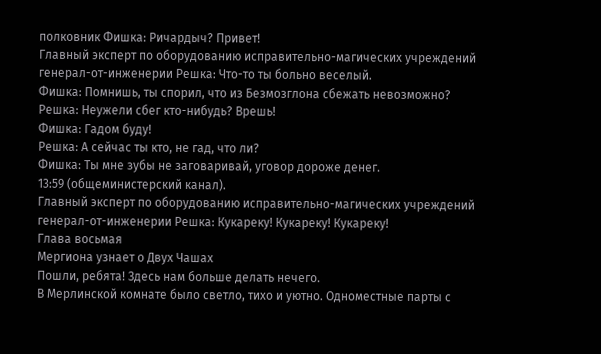полковник Фишка: Ричардыч? Привет!
Главный эксперт по оборудованию исправительно-магических учреждений генерал-от-инженерии Решка: Что-то ты больно веселый.
Фишка: Помнишь, ты спорил, что из Безмозглона сбежать невозможно?
Решка: Неужели сбег кто-нибудь? Врешь!
Фишка: Гадом буду!
Решка: А сейчас ты кто, не гад, что ли?
Фишка: Ты мне зубы не заговаривай, уговор дороже денег.
13:59 (общеминистерский канал).
Главный эксперт по оборудованию исправительно-магических учреждений генерал-от-инженерии Решка: Кукареку! Кукареку! Кукареку!
Глава восьмая
Мергиона узнает о Двух Чашах
Пошли, ребята! Здесь нам больше делать нечего.
В Мерлинской комнате было светло, тихо и уютно. Одноместные парты с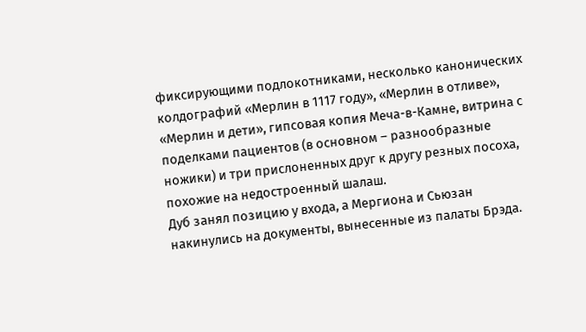фиксирующими подлокотниками, несколько канонических колдографий «Мерлин в 1117 году», «Мерлин в отливе», «Мерлин и дети», гипсовая копия Меча-в-Камне, витрина с поделками пациентов (в основном – разнообразные ножики) и три прислоненных друг к другу резных посоха, похожие на недостроенный шалаш.
Дуб занял позицию у входа, а Мергиона и Сьюзан накинулись на документы, вынесенные из палаты Брэда.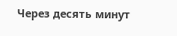Через десять минут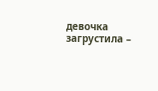девочка загрустила –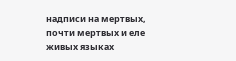надписи на мертвых, почти мертвых и еле живых языках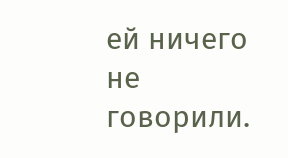ей ничего не говорили.